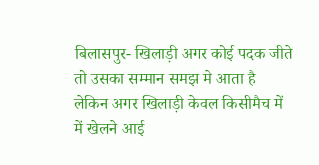बिलासपुर- खिलाड़ी अगर कोई पदक जीते तो उसका सम्मान समझ मे आता है लेकिन अगर खिलाड़ी केवल किसीमैच में में खेलने आई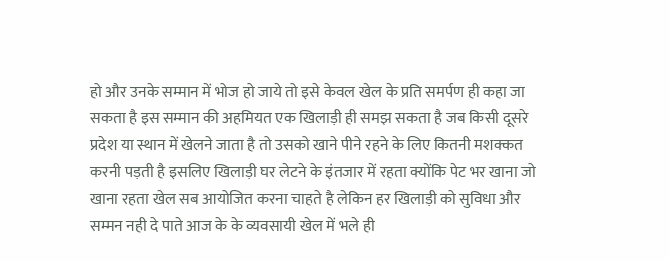हो और उनके सम्मान में भोज हो जाये तो इसे केवल खेल के प्रति समर्पण ही कहा जा सकता है इस सम्मान की अहमियत एक खिलाड़ी ही समझ सकता है जब किसी दूसरे प्रदेश या स्थान में खेलने जाता है तो उसको खाने पीने रहने के लिए कितनी मशक्कत करनी पड़ती है इसलिए खिलाड़ी घर लेटने के इंतजार में रहता क्योंकि पेट भर खाना जो खाना रहता खेल सब आयोजित करना चाहते है लेकिन हर खिलाड़ी को सुविधा और सम्मन नही दे पाते आज के के व्यवसायी खेल में भले ही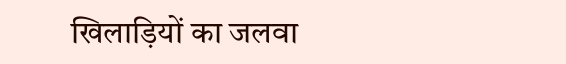खिलाड़ियों का जलवा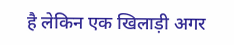है लेकिन एक खिलाड़ी अगर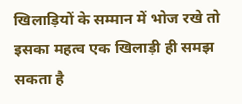खिलाड़ियों के सम्मान में भोज रखे तो इसका महत्व एक खिलाड़ी ही समझ सकता है